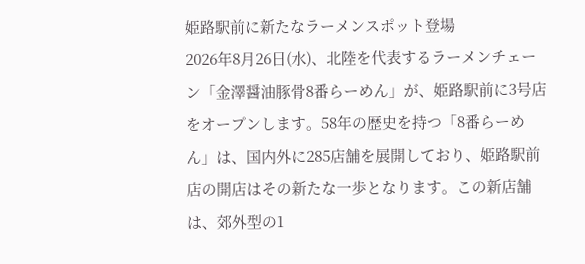姫路駅前に新たなラーメンスポット登場
2026年8月26日(水)、北陸を代表するラーメンチェーン「金澤醤油豚骨8番らーめん」が、姫路駅前に3号店をオープンします。58年の歴史を持つ「8番らーめん」は、国内外に285店舗を展開しており、姫路駅前店の開店はその新たな一歩となります。この新店舗は、郊外型の1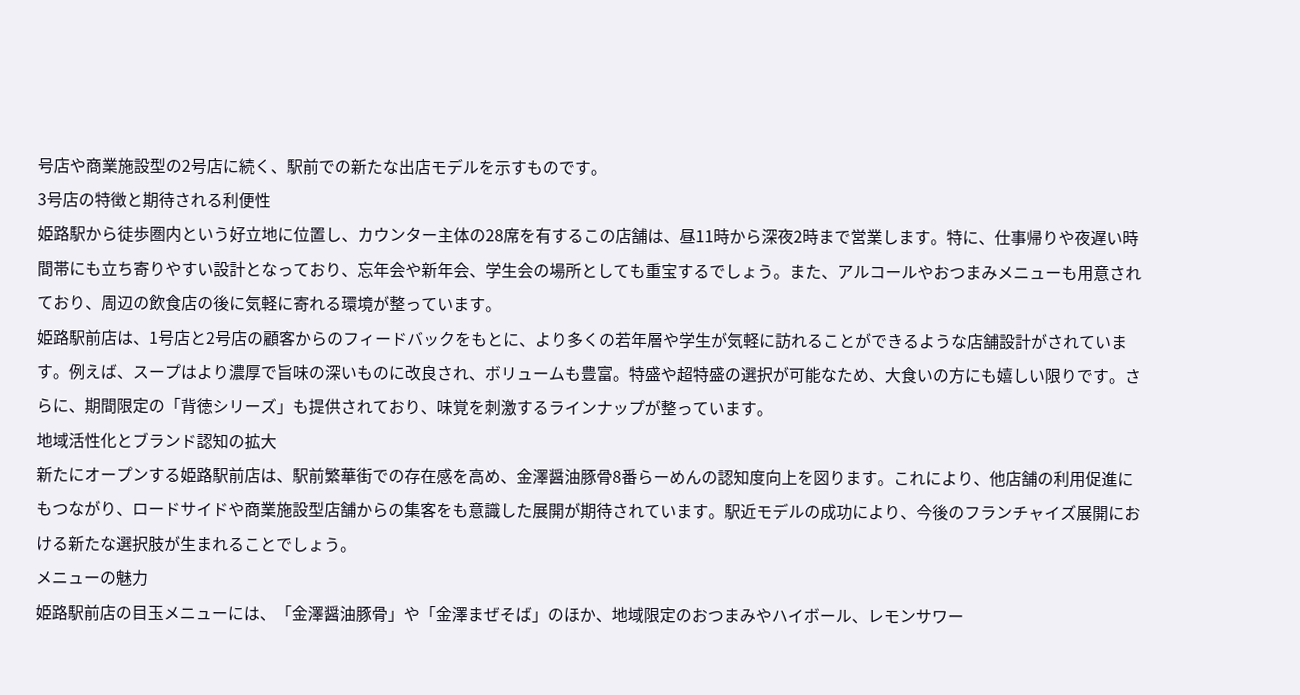号店や商業施設型の2号店に続く、駅前での新たな出店モデルを示すものです。
3号店の特徴と期待される利便性
姫路駅から徒歩圏内という好立地に位置し、カウンター主体の28席を有するこの店舗は、昼11時から深夜2時まで営業します。特に、仕事帰りや夜遅い時間帯にも立ち寄りやすい設計となっており、忘年会や新年会、学生会の場所としても重宝するでしょう。また、アルコールやおつまみメニューも用意されており、周辺の飲食店の後に気軽に寄れる環境が整っています。
姫路駅前店は、1号店と2号店の顧客からのフィードバックをもとに、より多くの若年層や学生が気軽に訪れることができるような店舗設計がされています。例えば、スープはより濃厚で旨味の深いものに改良され、ボリュームも豊富。特盛や超特盛の選択が可能なため、大食いの方にも嬉しい限りです。さらに、期間限定の「背徳シリーズ」も提供されており、味覚を刺激するラインナップが整っています。
地域活性化とブランド認知の拡大
新たにオープンする姫路駅前店は、駅前繁華街での存在感を高め、金澤醤油豚骨8番らーめんの認知度向上を図ります。これにより、他店舗の利用促進にもつながり、ロードサイドや商業施設型店舗からの集客をも意識した展開が期待されています。駅近モデルの成功により、今後のフランチャイズ展開における新たな選択肢が生まれることでしょう。
メニューの魅力
姫路駅前店の目玉メニューには、「金澤醤油豚骨」や「金澤まぜそば」のほか、地域限定のおつまみやハイボール、レモンサワー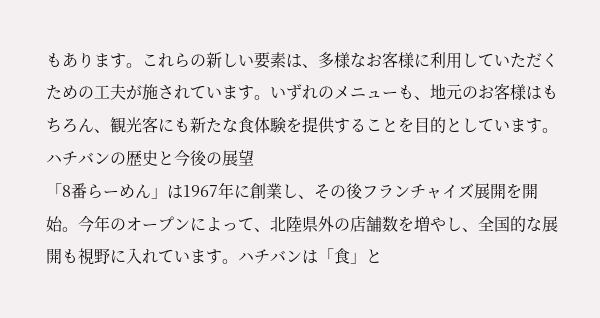もあります。これらの新しい要素は、多様なお客様に利用していただくための工夫が施されています。いずれのメニューも、地元のお客様はもちろん、観光客にも新たな食体験を提供することを目的としています。
ハチバンの歴史と今後の展望
「8番らーめん」は1967年に創業し、その後フランチャイズ展開を開始。今年のオープンによって、北陸県外の店舗数を増やし、全国的な展開も視野に入れています。ハチバンは「食」と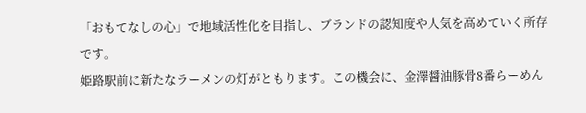「おもてなしの心」で地域活性化を目指し、ブランドの認知度や人気を高めていく所存です。
姫路駅前に新たなラーメンの灯がともります。この機会に、金澤醤油豚骨8番らーめん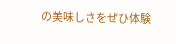の美味しさをぜひ体験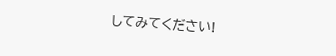してみてください!